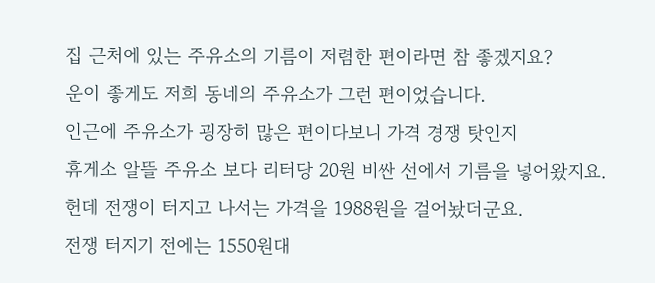집 근처에 있는 주유소의 기름이 저렴한 편이라면 참 좋겠지요?
운이 좋게도 저희 동네의 주유소가 그런 편이었습니다.
인근에 주유소가 굉장히 많은 편이다보니 가격 경쟁 탓인지
휴게소 알뜰 주유소 보다 리터당 20원 비싼 선에서 기름을 넣어왔지요.
헌데 전쟁이 터지고 나서는 가격을 1988원을 걸어놨더군요.
전쟁 터지기 전에는 1550원대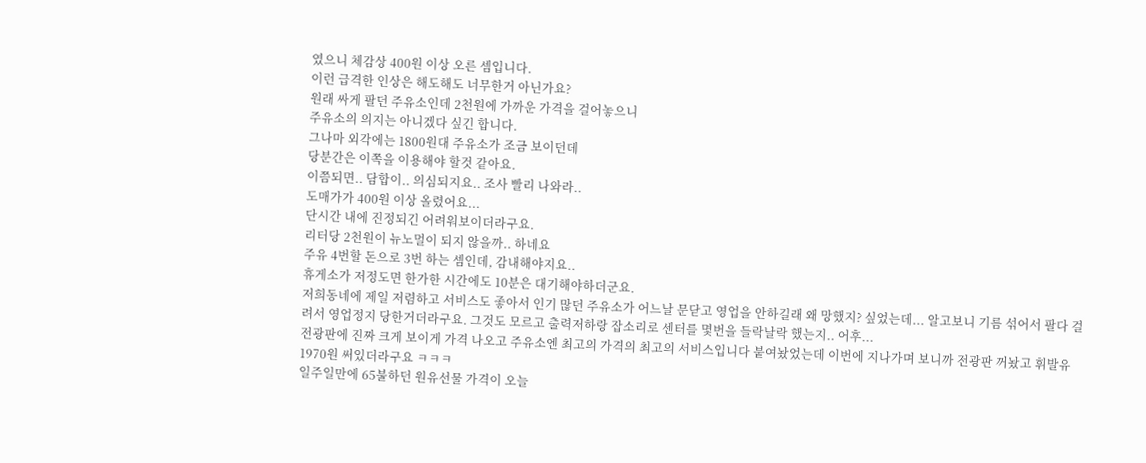였으니 체감상 400원 이상 오른 셈입니다.
이런 급격한 인상은 해도해도 너무한거 아닌가요?
원래 싸게 팔던 주유소인데 2천원에 가까운 가격을 걸어놓으니
주유소의 의지는 아니겠다 싶긴 합니다.
그나마 외각에는 1800원대 주유소가 조금 보이던데
당분간은 이쪽을 이용해야 할것 같아요.
이쯤되면.. 담합이.. 의심되지요.. 조사 빨리 나와라..
도매가가 400원 이상 올렸어요...
단시간 내에 진정되긴 어려워보이더라구요.
리터당 2천원이 뉴노멀이 되지 않을까.. 하네요
주유 4번할 돈으로 3번 하는 셈인데, 감내해야지요..
휴게소가 저정도면 한가한 시간에도 10분은 대기해야하더군요.
저희동네에 제일 저렴하고 서비스도 좋아서 인기 많던 주유소가 어느날 문닫고 영업을 안하길래 왜 망했지? 싶었는데... 알고보니 기름 섞어서 팔다 걸려서 영업정지 당한거더라구요. 그것도 모르고 출력저하랑 잡소리로 센터를 몇번을 들락날락 했는지.. 어후...
전광판에 진짜 크게 보이게 가격 나오고 주유소엔 최고의 가격의 최고의 서비스입니다 붙여놨었는데 이번에 지나가며 보니까 전광판 꺼놨고 휘발유 1970원 써있더라구요 ㅋㅋㅋ
일주일만에 65불하던 원유선물 가격이 오늘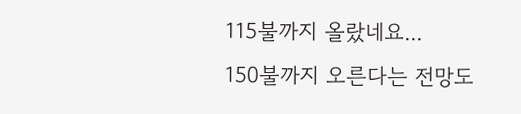115불까지 올랐네요...
150불까지 오른다는 전망도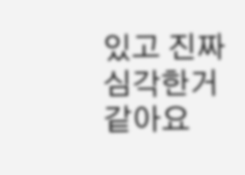있고 진짜 심각한거 같아요